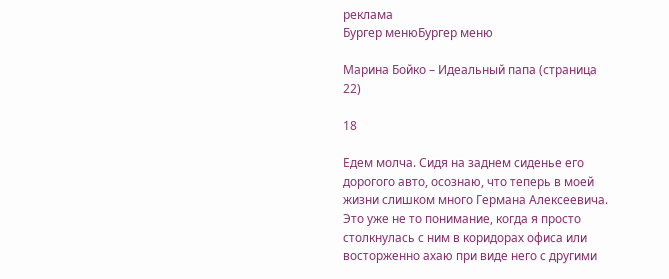реклама
Бургер менюБургер меню

Марина Бойко – Идеальный папа (страница 22)

18

Едем молча. Сидя на заднем сиденье его дорогого авто, осознаю, что теперь в моей жизни слишком много Германа Алексеевича. Это уже не то понимание, когда я просто столкнулась с ним в коридорах офиса или восторженно ахаю при виде него с другими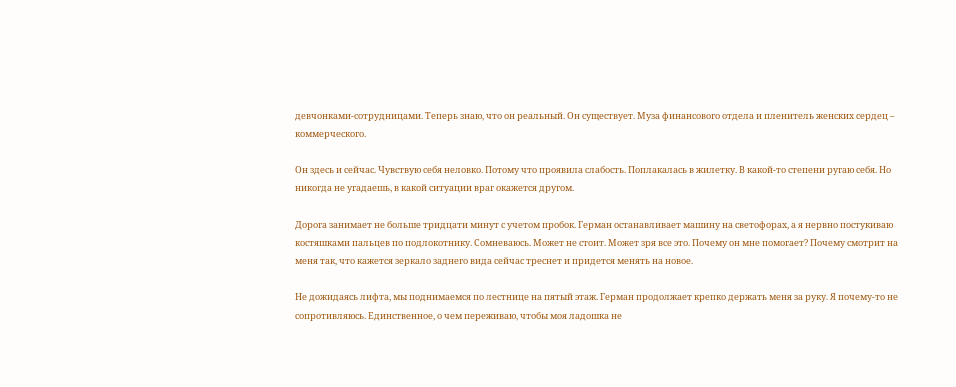девчонками-сотрудницами. Теперь знаю, что он реальный. Он существует. Муза финансового отдела и пленитель женских сердец – коммерческого.

Он здесь и сейчас. Чувствую себя неловко. Потому что проявила слабость. Поплакалась в жилетку. В какой-то степени ругаю себя. Но никогда не угадаешь, в какой ситуации враг окажется другом.

Дорога занимает не больше тридцати минут с учетом пробок. Герман останавливает машину на светофорах, а я нервно постукиваю костяшками пальцев по подлокотнику. Сомневаюсь. Может не стоит. Может зря все это. Почему он мне помогает? Почему смотрит на меня так, что кажется зеркало заднего вида сейчас треснет и придется менять на новое.

Не дожидаясь лифта, мы поднимаемся по лестнице на пятый этаж. Герман продолжает крепко держать меня за руку. Я почему-то не сопротивляюсь. Единственное, о чем переживаю, чтобы моя ладошка не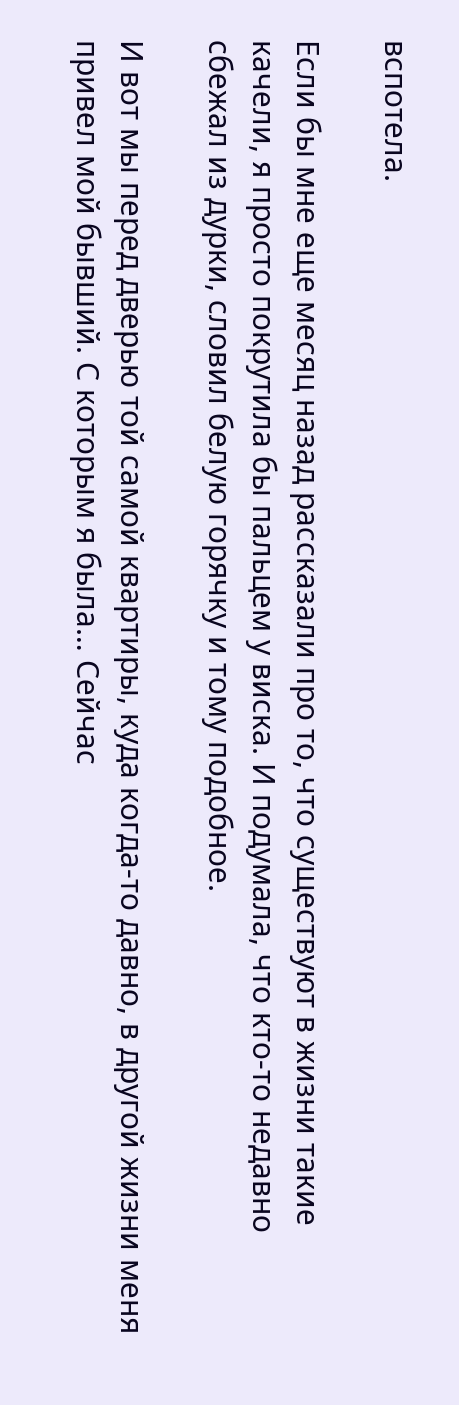вспотела.

Если бы мне еще месяц назад рассказали про то, что существуют в жизни такие качели, я просто покрутила бы пальцем у виска. И подумала, что кто-то недавно сбежал из дурки, словил белую горячку и тому подобное.

И вот мы перед дверью той самой квартиры, куда когда-то давно, в другой жизни меня привел мой бывший. С которым я была… Сейчас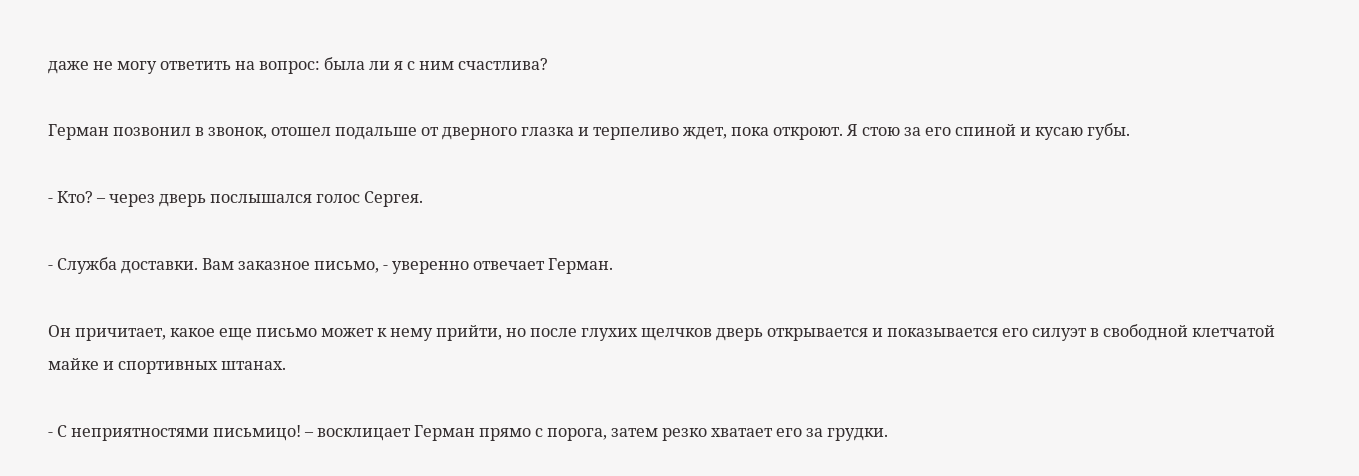даже не могу ответить на вопрос: была ли я с ним счастлива?

Герман позвонил в звонок, отошел подальше от дверного глазка и терпеливо ждет, пока откроют. Я стою за его спиной и кусаю губы.

- Кто? – через дверь послышался голос Сергея.

- Служба доставки. Вам заказное письмо, - уверенно отвечает Герман.

Он причитает, какое еще письмо может к нему прийти, но после глухих щелчков дверь открывается и показывается его силуэт в свободной клетчатой майке и спортивных штанах.

- С неприятностями письмицо! – восклицает Герман прямо с порога, затем резко хватает его за грудки.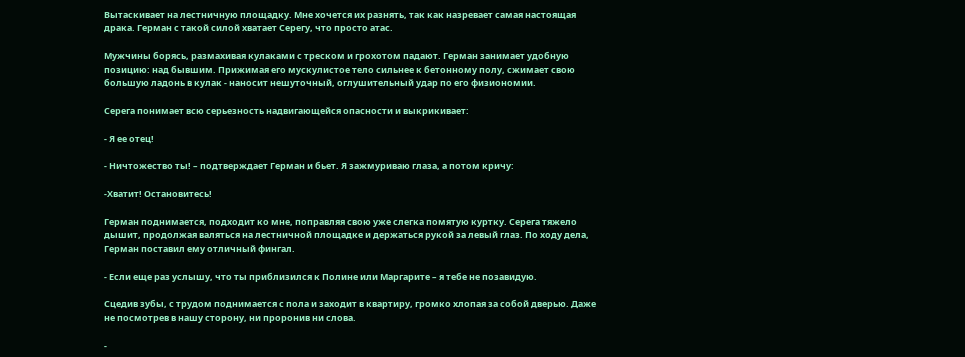Вытаскивает на лестничную площадку. Мне хочется их разнять, так как назревает самая настоящая драка. Герман с такой силой хватает Серегу, что просто атас.

Мужчины борясь, размахивая кулаками с треском и грохотом падают. Герман занимает удобную позицию: над бывшим. Прижимая его мускулистое тело сильнее к бетонному полу, сжимает свою большую ладонь в кулак - наносит нешуточный, оглушительный удар по его физиономии.

Серега понимает всю серьезность надвигающейся опасности и выкрикивает:

- Я ее отец!

- Ничтожество ты! – подтверждает Герман и бьет. Я зажмуриваю глаза, а потом кричу:

-Хватит! Остановитесь!

Герман поднимается, подходит ко мне, поправляя свою уже слегка помятую куртку. Серега тяжело дышит, продолжая валяться на лестничной площадке и держаться рукой за левый глаз. По ходу дела, Герман поставил ему отличный фингал.

- Если еще раз услышу, что ты приблизился к Полине или Маргарите – я тебе не позавидую.

Сцедив зубы, с трудом поднимается с пола и заходит в квартиру, громко хлопая за собой дверью. Даже не посмотрев в нашу сторону, ни проронив ни слова.

-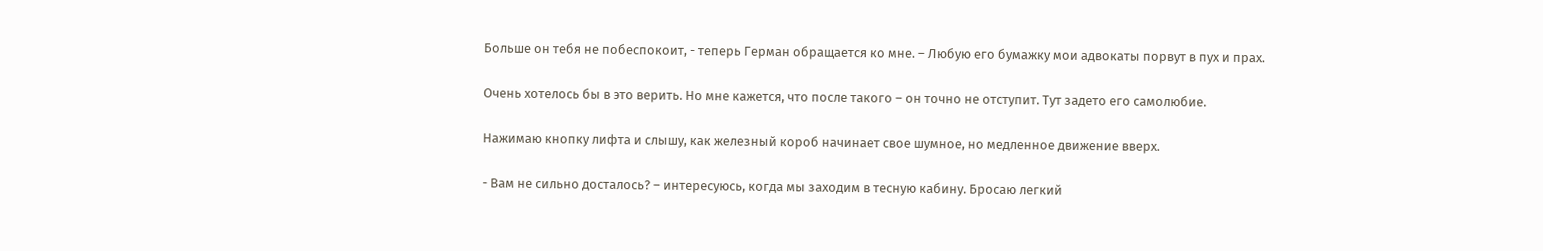Больше он тебя не побеспокоит, - теперь Герман обращается ко мне. – Любую его бумажку мои адвокаты порвут в пух и прах.

Очень хотелось бы в это верить. Но мне кажется, что после такого – он точно не отступит. Тут задето его самолюбие.

Нажимаю кнопку лифта и слышу, как железный короб начинает свое шумное, но медленное движение вверх.

- Вам не сильно досталось? – интересуюсь, когда мы заходим в тесную кабину. Бросаю легкий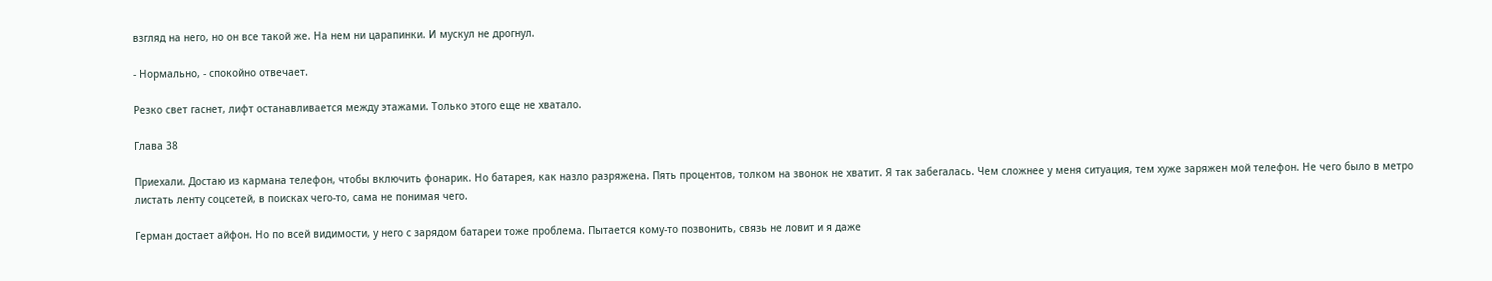взгляд на него, но он все такой же. На нем ни царапинки. И мускул не дрогнул.

- Нормально, - спокойно отвечает.

Резко свет гаснет, лифт останавливается между этажами. Только этого еще не хватало.

Глава 38

Приехали. Достаю из кармана телефон, чтобы включить фонарик. Но батарея, как назло разряжена. Пять процентов, толком на звонок не хватит. Я так забегалась. Чем сложнее у меня ситуация, тем хуже заряжен мой телефон. Не чего было в метро листать ленту соцсетей, в поисках чего-то, сама не понимая чего.

Герман достает айфон. Но по всей видимости, у него с зарядом батареи тоже проблема. Пытается кому-то позвонить, связь не ловит и я даже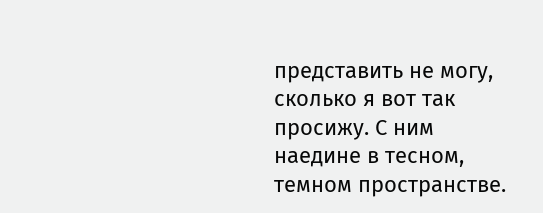представить не могу, сколько я вот так просижу. С ним наедине в тесном, темном пространстве.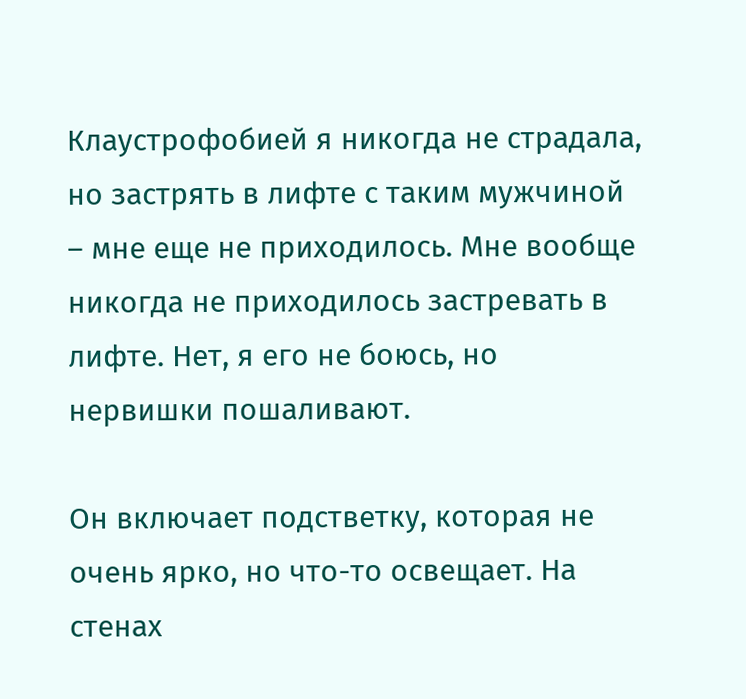Клаустрофобией я никогда не страдала, но застрять в лифте с таким мужчиной – мне еще не приходилось. Мне вообще никогда не приходилось застревать в лифте. Нет, я его не боюсь, но нервишки пошаливают.

Он включает подстветку, которая не очень ярко, но что-то освещает. На стенах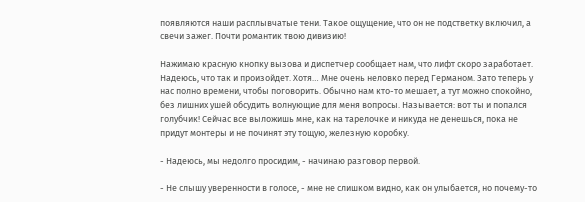появляются наши расплывчатые тени. Такое ощущение, что он не подстветку включил, а свечи зажег. Почти романтик твою дивизию!

Нажимаю красную кнопку вызова и диспетчер сообщает нам, что лифт скоро заработает. Надеюсь, что так и произойдет. Хотя… Мне очень неловко перед Германом. Зато теперь у нас полно времени, чтобы поговорить. Обычно нам кто-то мешает, а тут можно спокойно, без лишних ушей обсудить волнующие для меня вопросы. Называется: вот ты и попался голубчик! Сейчас все выложишь мне, как на тарелочке и никуда не денешься, пока не придут монтеры и не починят эту тощую, железную коробку.

- Надеюсь, мы недолго просидим, - начинаю разговор первой.

- Не слышу уверенности в голосе, - мне не слишком видно, как он улыбается, но почему-то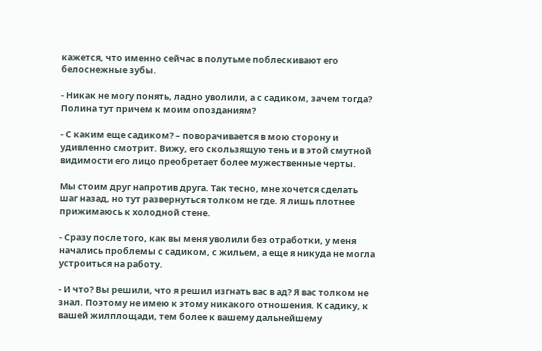кажется, что именно сейчас в полутьме поблескивают его белоснежные зубы.

- Никак не могу понять, ладно уволили, а с садиком, зачем тогда? Полина тут причем к моим опозданиям?

- С каким еще садиком? – поворачивается в мою сторону и удивленно смотрит. Вижу, его скользящую тень и в этой смутной видимости его лицо преобретает более мужественные черты.

Мы стоим друг напротив друга. Так тесно, мне хочется сделать шаг назад, но тут развернуться толком не где. Я лишь плотнее прижимаюсь к холодной стене.

- Сразу после того, как вы меня уволили без отработки, у меня начались проблемы с садиком, с жильем, а еще я никуда не могла устроиться на работу.

- И что? Вы решили, что я решил изгнать вас в ад? Я вас толком не знал. Поэтому не имею к этому никакого отношения. К садику, к вашей жилплощади, тем более к вашему дальнейшему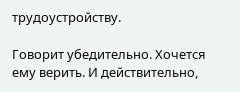трудоустройству.

Говорит убедительно. Хочется ему верить. И действительно,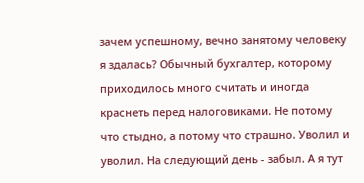зачем успешному, вечно занятому человеку я здалась? Обычный бухгалтер, которому приходилось много считать и иногда краснеть перед налоговиками. Не потому что стыдно, а потому что страшно. Уволил и уволил. На следующий день - забыл. А я тут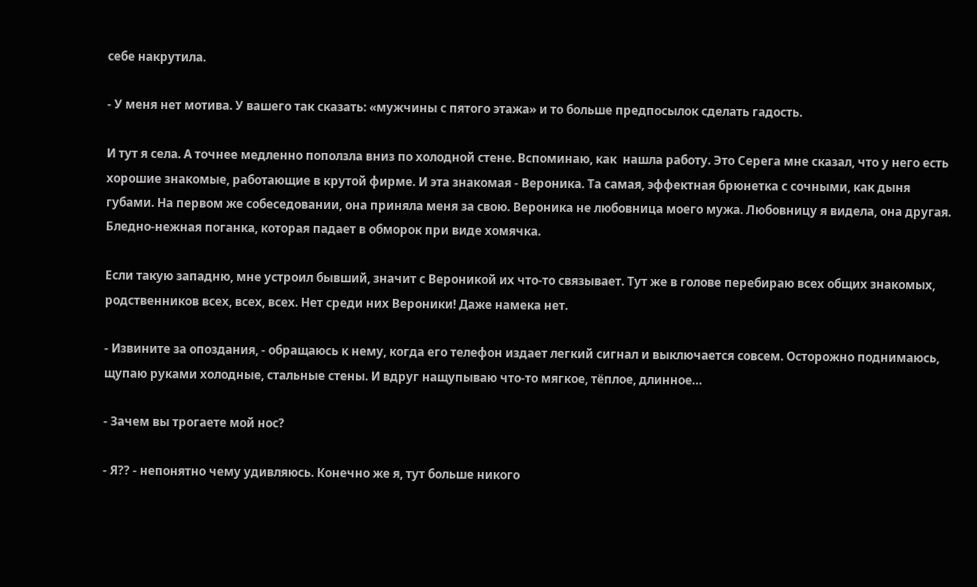себе накрутила.

- У меня нет мотива. У вашего так сказать: «мужчины с пятого этажа» и то больше предпосылок сделать гадость.

И тут я села. А точнее медленно поползла вниз по холодной стене. Вспоминаю, как  нашла работу. Это Серега мне сказал, что у него есть хорошие знакомые, работающие в крутой фирме. И эта знакомая - Вероника. Та самая, эффектная брюнетка с сочными, как дыня губами. На первом же собеседовании, она приняла меня за свою. Вероника не любовница моего мужа. Любовницу я видела, она другая. Бледно-нежная поганка, которая падает в обморок при виде хомячка.

Если такую западню, мне устроил бывший, значит с Вероникой их что-то связывает. Тут же в голове перебираю всех общих знакомых, родственников всех, всех, всех. Нет среди них Вероники! Даже намека нет.

- Извините за опоздания, - обращаюсь к нему, когда его телефон издает легкий сигнал и выключается совсем. Осторожно поднимаюсь, щупаю руками холодные, стальные стены. И вдруг нащупываю что-то мягкое, тёплое, длинное…

- Зачем вы трогаете мой нос?

- Я?? - непонятно чему удивляюсь. Конечно же я, тут больше никого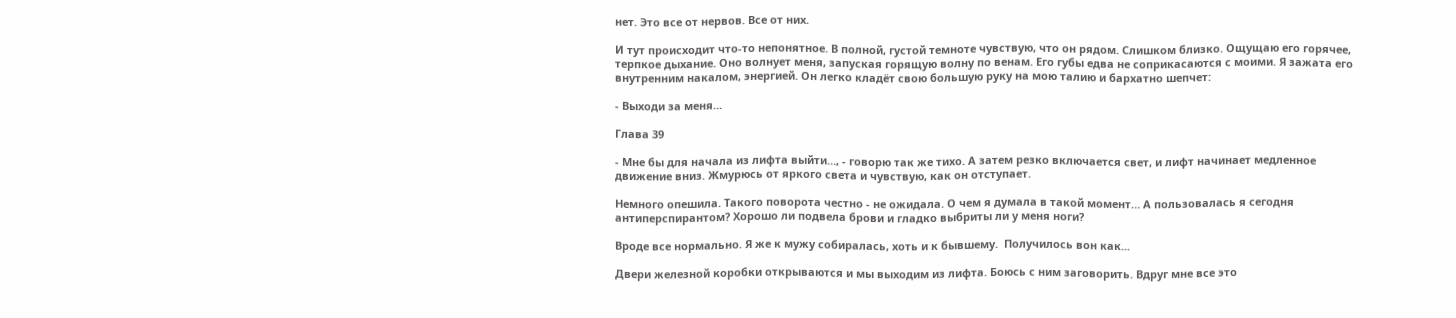нет. Это все от нервов. Все от них.

И тут происходит что-то непонятное. В полной, густой темноте чувствую, что он рядом. Слишком близко. Ощущаю его горячее, терпкое дыхание. Оно волнует меня, запуская горящую волну по венам. Его губы едва не соприкасаются с моими. Я зажата его внутренним накалом, энергией. Он легко кладёт свою большую руку на мою талию и бархатно шепчет:

- Выходи за меня...

Глава 39

- Мне бы для начала из лифта выйти…, - говорю так же тихо. А затем резко включается свет, и лифт начинает медленное движение вниз. Жмурюсь от яркого света и чувствую, как он отступает.

Немного опешила. Такого поворота честно - не ожидала. О чем я думала в такой момент… А пользовалась я сегодня антиперспирантом? Хорошо ли подвела брови и гладко выбриты ли у меня ноги?

Вроде все нормально. Я же к мужу собиралась, хоть и к бывшему.  Получилось вон как...

Двери железной коробки открываются и мы выходим из лифта. Боюсь с ним заговорить. Вдруг мне все это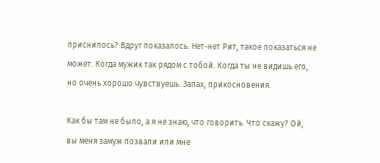приснилось? Вдруг показалось. Нет-нет Рит, такое показаться не может. Когда мужик так рядом с тобой. Когда ты не видишь его, но очень хорошо чувствуешь. Запах, прикосновения.

Как бы там не было, а я не знаю, что говорить. Что скажу? Ой, вы меня замуж позвали или мне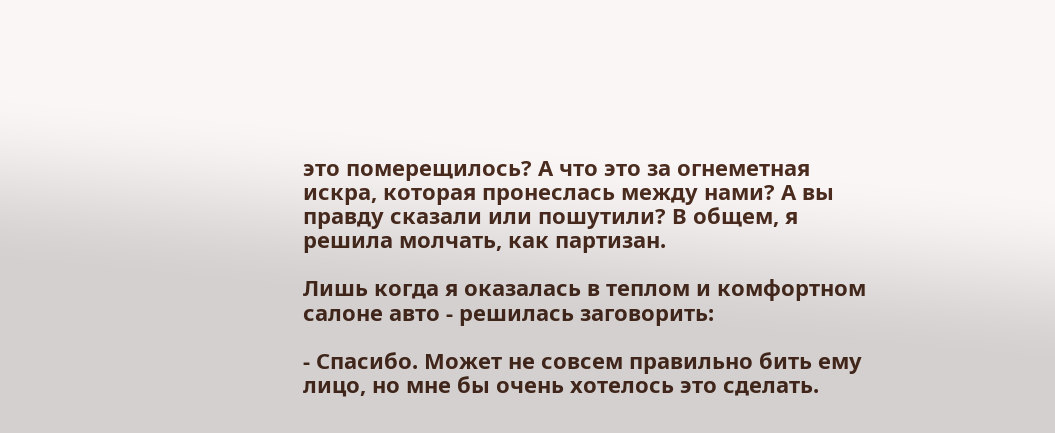это померещилось? А что это за огнеметная искра, которая пронеслась между нами? А вы правду сказали или пошутили? В общем, я решила молчать, как партизан.

Лишь когда я оказалась в теплом и комфортном салоне авто - решилась заговорить:

- Спасибо. Может не совсем правильно бить ему лицо, но мне бы очень хотелось это сделать.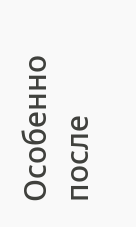Особенно после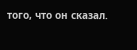того, что он сказал.